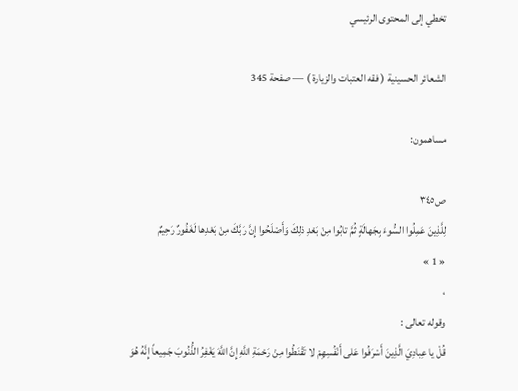تخطي إلى المحتوى الرئيسي

الشعائر الحسينية ( فقه العتبات والزيارة ) — صفحة 345

مساهمون:

ص٣٤٥
لِلَّذِينَ عَمِلُوا السُّوءَ بِجَهالَةٍ ثُمَّ تابُوا مِنْ بَعْدِ ذلِكَ وَأَصْلَحُوا إِنَّ رَبَّكَ مِنْ بَعْدِها لَغَفُورٌ رَحِيمٌ
« 1 »
،
وقوله تعالى :
قُلْ يا عِبادِيَ الَّذِينَ أَسْرَفُوا عَلى أَنْفُسِهِمْ لا تَقْنَطُوا مِنْ رَحْمَةِ اللَّهِ إِنَّ اللَّهَ يَغْفِرُ الذُّنُوبَ جَمِيعاً إِنَّهُ هُوَ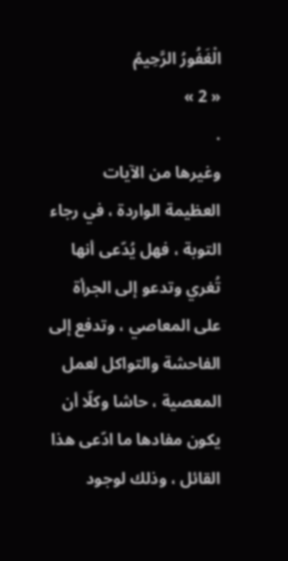الْغَفُورُ الرَّحِيمُ
« 2 »
.
وغيرها من الآيات العظيمة الواردة ، في رجاء التوبة ، فهل يُدّعى أنها تُغري وتدعو إلى الجرأة على المعاصي ، وتدفع إلى الفاحشة والتواكل لعمل المعصية ، حاشا وكلّا أن يكون مفادها ما ادّعى هذا القائل ، وذلك لوجود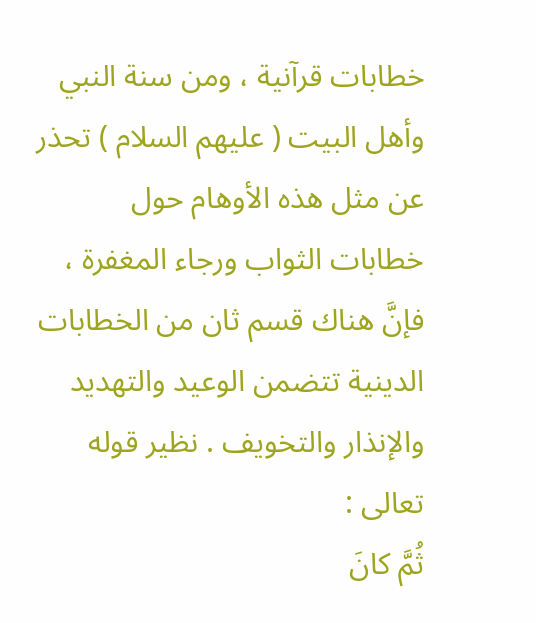خطابات قرآنية ، ومن سنة النبي وأهل البيت ( عليهم السلام ) تحذر عن مثل هذه الأوهام حول خطابات الثواب ورجاء المغفرة ، فإنَّ هناك قسم ثان من الخطابات الدينية تتضمن الوعيد والتهديد والإنذار والتخويف . نظير قوله تعالى :
ثُمَّ كانَ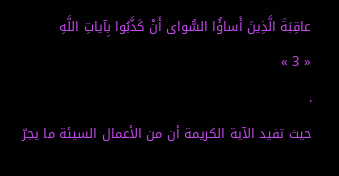عاقِبَةَ الَّذِينَ أَساؤُا السُّواى أَنْ كَذَّبُوا بِآياتِ اللَّهِ
« 3 »
.
حيث تفيد الآية الكريمة أن من الأعمال السيئة ما يجرّ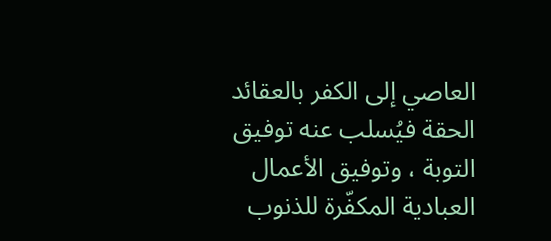العاصي إلى الكفر بالعقائد الحقة فيُسلب عنه توفيق التوبة ، وتوفيق الأعمال العبادية المكفّرة للذنوب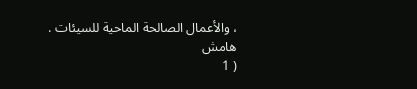، والأعمال الصالحة الماحية للسيئات .
هامش
( 1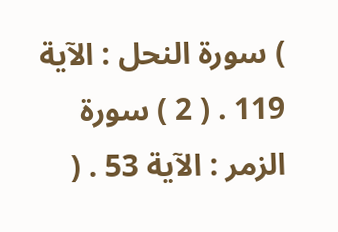) سورة النحل : الآية 119 . ( 2 ) سورة الزمر : الآية 53 . (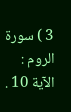3 ) سورة الروم : الآية 10 .